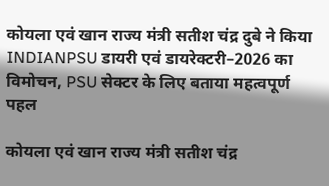कोयला एवं खान राज्य मंत्री सतीश चंद्र दुबे ने किया INDIANPSU डायरी एवं डायरेक्टरी–2026 का विमोचन, PSU सेक्टर के लिए बताया महत्वपूर्ण पहल

कोयला एवं खान राज्य मंत्री सतीश चंद्र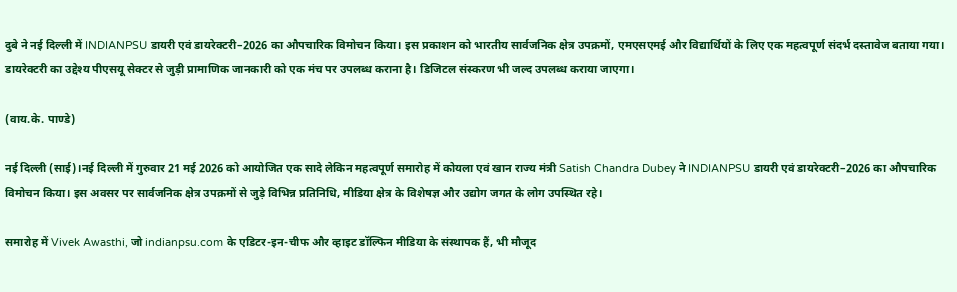दुबे ने नई दिल्ली में INDIANPSU डायरी एवं डायरेक्टरी–2026 का औपचारिक विमोचन किया। इस प्रकाशन को भारतीय सार्वजनिक क्षेत्र उपक्रमों, एमएसएमई और विद्यार्थियों के लिए एक महत्वपूर्ण संदर्भ दस्तावेज बताया गया। डायरेक्टरी का उद्देश्य पीएसयू सेक्टर से जुड़ी प्रामाणिक जानकारी को एक मंच पर उपलब्ध कराना है। डिजिटल संस्करण भी जल्द उपलब्ध कराया जाएगा।

(वाय.के. पाण्डे)

नई दिल्ली (साई)।नई दिल्ली में गुरुवार 21 मई 2026 को आयोजित एक सादे लेकिन महत्वपूर्ण समारोह में कोयला एवं खान राज्य मंत्री Satish Chandra Dubey ने INDIANPSU डायरी एवं डायरेक्टरी–2026 का औपचारिक विमोचन किया। इस अवसर पर सार्वजनिक क्षेत्र उपक्रमों से जुड़े विभिन्न प्रतिनिधि, मीडिया क्षेत्र के विशेषज्ञ और उद्योग जगत के लोग उपस्थित रहे।

समारोह में Vivek Awasthi, जो indianpsu.com के एडिटर-इन-चीफ और व्हाइट डॉल्फिन मीडिया के संस्थापक हैं, भी मौजूद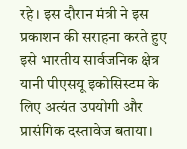रहे। इस दौरान मंत्री ने इस प्रकाशन की सराहना करते हुए इसे भारतीय सार्वजनिक क्षेत्र यानी पीएसयू इकोसिस्टम के लिए अत्यंत उपयोगी और प्रासंगिक दस्तावेज बताया।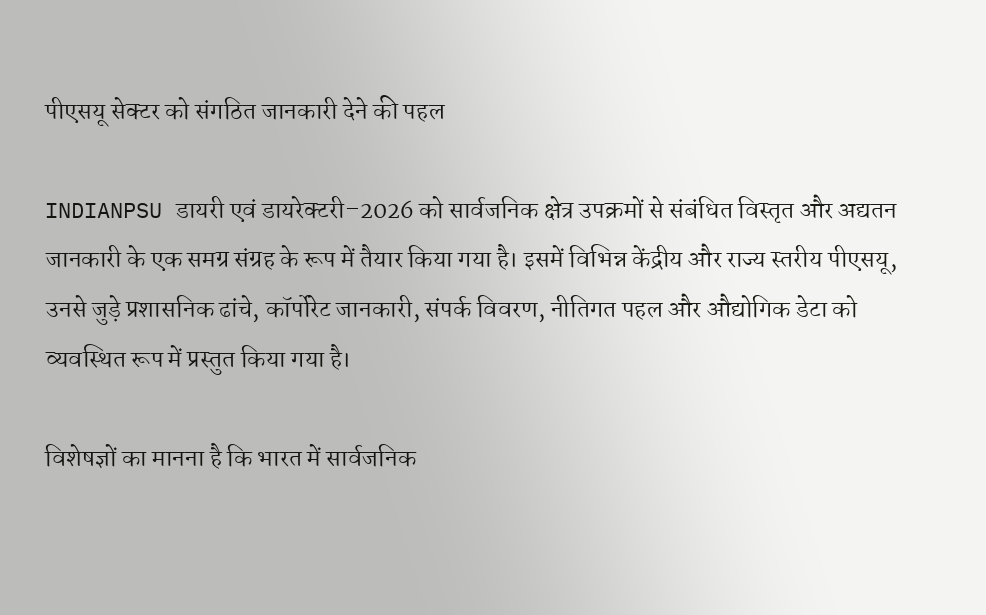पीएसयू सेक्टर को संगठित जानकारी देने की पहल

INDIANPSU डायरी एवं डायरेक्टरी–2026 को सार्वजनिक क्षेत्र उपक्रमों से संबंधित विस्तृत और अद्यतन जानकारी के एक समग्र संग्रह के रूप में तैयार किया गया है। इसमें विभिन्न केंद्रीय और राज्य स्तरीय पीएसयू, उनसे जुड़े प्रशासनिक ढांचे, कॉर्पोरेट जानकारी, संपर्क विवरण, नीतिगत पहल और औद्योगिक डेटा को व्यवस्थित रूप में प्रस्तुत किया गया है।

विशेषज्ञों का मानना है कि भारत में सार्वजनिक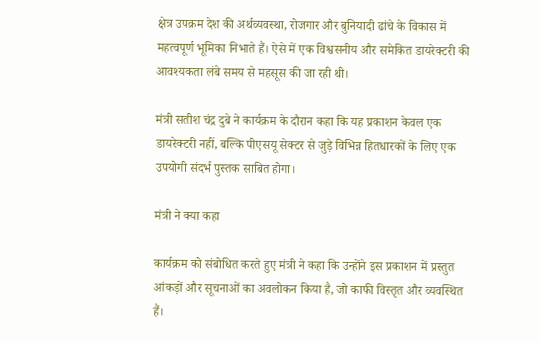क्षेत्र उपक्रम देश की अर्थव्यवस्था, रोजगार और बुनियादी ढांचे के विकास में महत्वपूर्ण भूमिका निभाते हैं। ऐसे में एक विश्वसनीय और समेकित डायरेक्टरी की आवश्यकता लंबे समय से महसूस की जा रही थी।

मंत्री सतीश चंद्र दुबे ने कार्यक्रम के दौरान कहा कि यह प्रकाशन केवल एक डायरेक्टरी नहीं, बल्कि पीएसयू सेक्टर से जुड़े विभिन्न हितधारकों के लिए एक उपयोगी संदर्भ पुस्तक साबित होगा।

मंत्री ने क्या कहा

कार्यक्रम को संबोधित करते हुए मंत्री ने कहा कि उन्होंने इस प्रकाशन में प्रस्तुत आंकड़ों और सूचनाओं का अवलोकन किया है, जो काफी विस्तृत और व्यवस्थित हैं।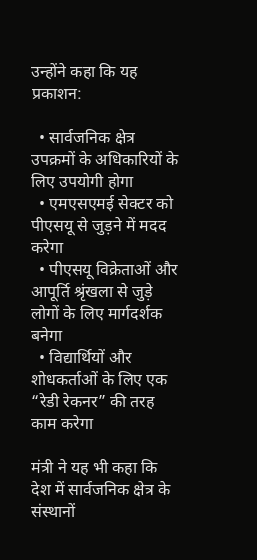उन्होंने कहा कि यह प्रकाशन:

  • सार्वजनिक क्षेत्र उपक्रमों के अधिकारियों के लिए उपयोगी होगा
  • एमएसएमई सेक्टर को पीएसयू से जुड़ने में मदद करेगा
  • पीएसयू विक्रेताओं और आपूर्ति श्रृंखला से जुड़े लोगों के लिए मार्गदर्शक बनेगा
  • विद्यार्थियों और शोधकर्ताओं के लिए एक “रेडी रेकनर” की तरह काम करेगा

मंत्री ने यह भी कहा कि देश में सार्वजनिक क्षेत्र के संस्थानों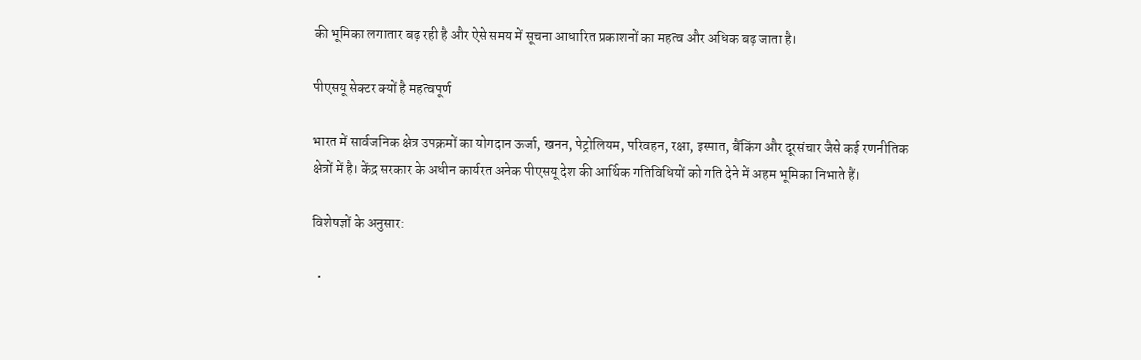की भूमिका लगातार बढ़ रही है और ऐसे समय में सूचना आधारित प्रकाशनों का महत्व और अधिक बढ़ जाता है।

पीएसयू सेक्टर क्यों है महत्वपूर्ण

भारत में सार्वजनिक क्षेत्र उपक्रमों का योगदान ऊर्जा, खनन, पेट्रोलियम, परिवहन, रक्षा, इस्पात, बैंकिंग और दूरसंचार जैसे कई रणनीतिक क्षेत्रों में है। केंद्र सरकार के अधीन कार्यरत अनेक पीएसयू देश की आर्थिक गतिविधियों को गति देने में अहम भूमिका निभाते हैं।

विशेषज्ञों के अनुसार:

  •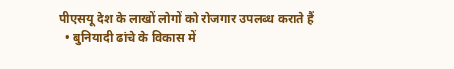पीएसयू देश के लाखों लोगों को रोजगार उपलब्ध कराते हैं
  • बुनियादी ढांचे के विकास में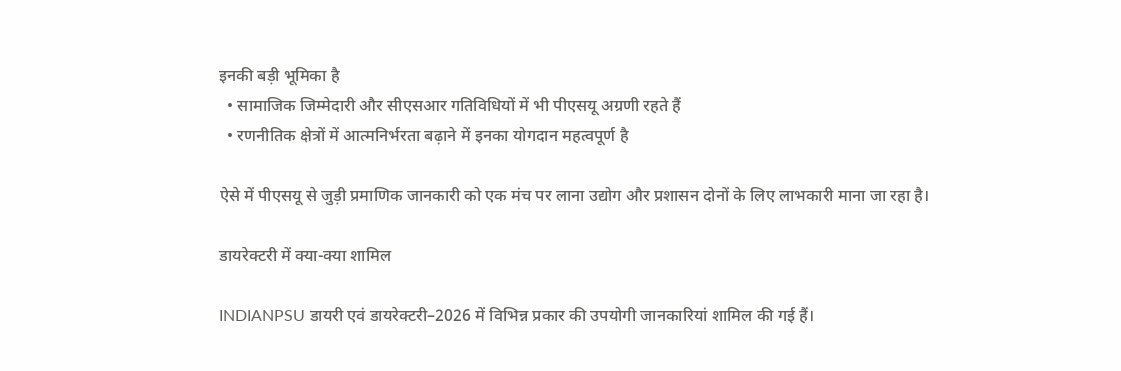इनकी बड़ी भूमिका है
  • सामाजिक जिम्मेदारी और सीएसआर गतिविधियों में भी पीएसयू अग्रणी रहते हैं
  • रणनीतिक क्षेत्रों में आत्मनिर्भरता बढ़ाने में इनका योगदान महत्वपूर्ण है

ऐसे में पीएसयू से जुड़ी प्रमाणिक जानकारी को एक मंच पर लाना उद्योग और प्रशासन दोनों के लिए लाभकारी माना जा रहा है।

डायरेक्टरी में क्या-क्या शामिल

INDIANPSU डायरी एवं डायरेक्टरी–2026 में विभिन्न प्रकार की उपयोगी जानकारियां शामिल की गई हैं।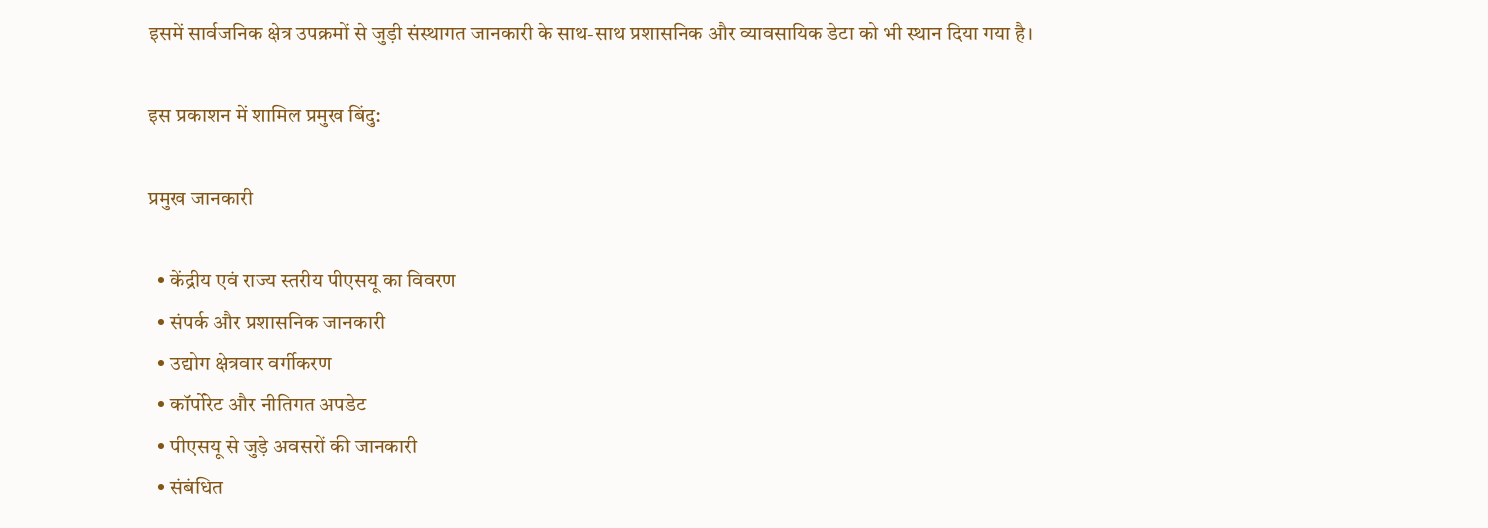इसमें सार्वजनिक क्षेत्र उपक्रमों से जुड़ी संस्थागत जानकारी के साथ-साथ प्रशासनिक और व्यावसायिक डेटा को भी स्थान दिया गया है।

इस प्रकाशन में शामिल प्रमुख बिंदु:

प्रमुख जानकारी

  • केंद्रीय एवं राज्य स्तरीय पीएसयू का विवरण
  • संपर्क और प्रशासनिक जानकारी
  • उद्योग क्षेत्रवार वर्गीकरण
  • कॉर्पोरेट और नीतिगत अपडेट
  • पीएसयू से जुड़े अवसरों की जानकारी
  • संबंधित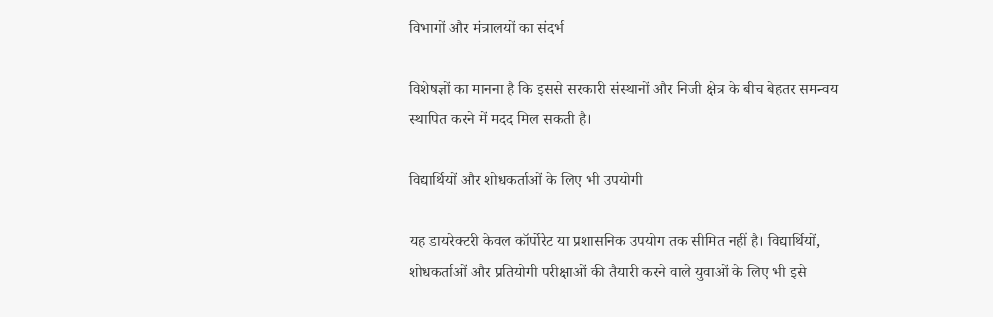विभागों और मंत्रालयों का संदर्भ

विशेषज्ञों का मानना है कि इससे सरकारी संस्थानों और निजी क्षेत्र के बीच बेहतर समन्वय स्थापित करने में मदद मिल सकती है।

विद्यार्थियों और शोधकर्ताओं के लिए भी उपयोगी

यह डायरेक्टरी केवल कॉर्पोरेट या प्रशासनिक उपयोग तक सीमित नहीं है। विद्यार्थियों, शोधकर्ताओं और प्रतियोगी परीक्षाओं की तैयारी करने वाले युवाओं के लिए भी इसे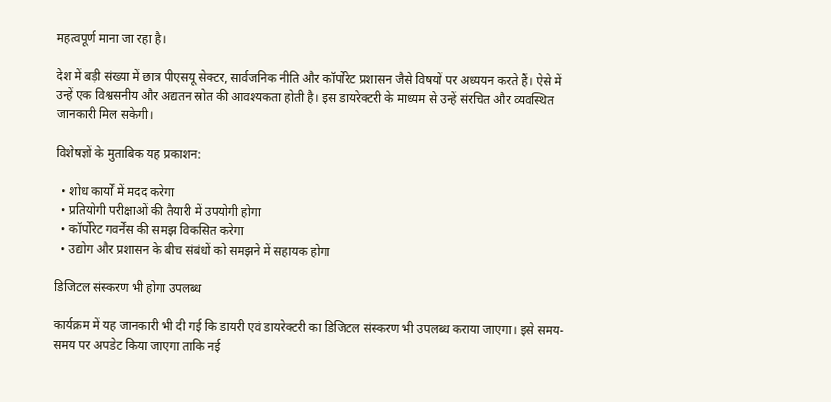महत्वपूर्ण माना जा रहा है।

देश में बड़ी संख्या में छात्र पीएसयू सेक्टर, सार्वजनिक नीति और कॉर्पोरेट प्रशासन जैसे विषयों पर अध्ययन करते हैं। ऐसे में उन्हें एक विश्वसनीय और अद्यतन स्रोत की आवश्यकता होती है। इस डायरेक्टरी के माध्यम से उन्हें संरचित और व्यवस्थित जानकारी मिल सकेगी।

विशेषज्ञों के मुताबिक यह प्रकाशन:

  • शोध कार्यों में मदद करेगा
  • प्रतियोगी परीक्षाओं की तैयारी में उपयोगी होगा
  • कॉर्पोरेट गवर्नेंस की समझ विकसित करेगा
  • उद्योग और प्रशासन के बीच संबंधों को समझने में सहायक होगा

डिजिटल संस्करण भी होगा उपलब्ध

कार्यक्रम में यह जानकारी भी दी गई कि डायरी एवं डायरेक्टरी का डिजिटल संस्करण भी उपलब्ध कराया जाएगा। इसे समय-समय पर अपडेट किया जाएगा ताकि नई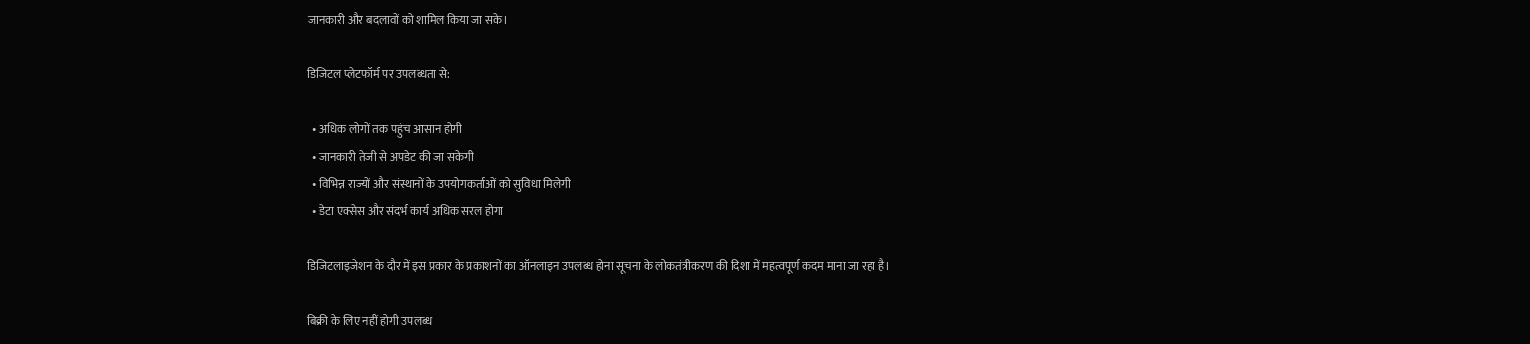जानकारी और बदलावों को शामिल किया जा सके।

डिजिटल प्लेटफॉर्म पर उपलब्धता से:

  • अधिक लोगों तक पहुंच आसान होगी
  • जानकारी तेजी से अपडेट की जा सकेगी
  • विभिन्न राज्यों और संस्थानों के उपयोगकर्ताओं को सुविधा मिलेगी
  • डेटा एक्सेस और संदर्भ कार्य अधिक सरल होगा

डिजिटलाइजेशन के दौर में इस प्रकार के प्रकाशनों का ऑनलाइन उपलब्ध होना सूचना के लोकतंत्रीकरण की दिशा में महत्वपूर्ण कदम माना जा रहा है।

बिक्री के लिए नहीं होगी उपलब्ध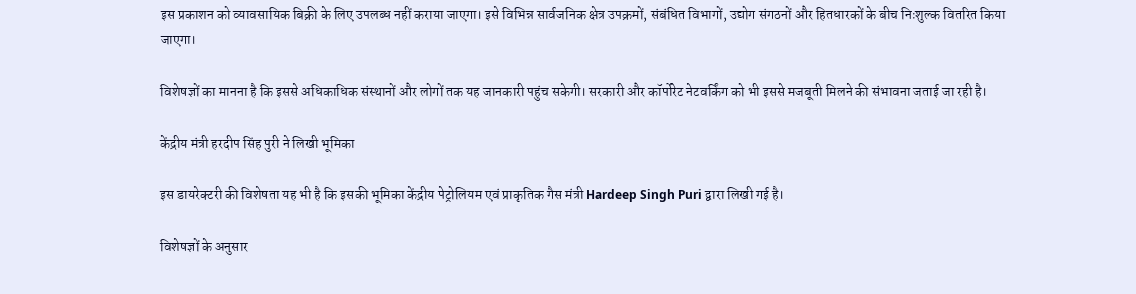इस प्रकाशन को व्यावसायिक बिक्री के लिए उपलब्ध नहीं कराया जाएगा। इसे विभिन्न सार्वजनिक क्षेत्र उपक्रमों, संबंधित विभागों, उद्योग संगठनों और हितधारकों के बीच निःशुल्क वितरित किया जाएगा।

विशेषज्ञों का मानना है कि इससे अधिकाधिक संस्थानों और लोगों तक यह जानकारी पहुंच सकेगी। सरकारी और कॉर्पोरेट नेटवर्किंग को भी इससे मजबूती मिलने की संभावना जताई जा रही है।

केंद्रीय मंत्री हरदीप सिंह पुरी ने लिखी भूमिका

इस डायरेक्टरी की विशेषता यह भी है कि इसकी भूमिका केंद्रीय पेट्रोलियम एवं प्राकृतिक गैस मंत्री Hardeep Singh Puri द्वारा लिखी गई है।

विशेषज्ञों के अनुसार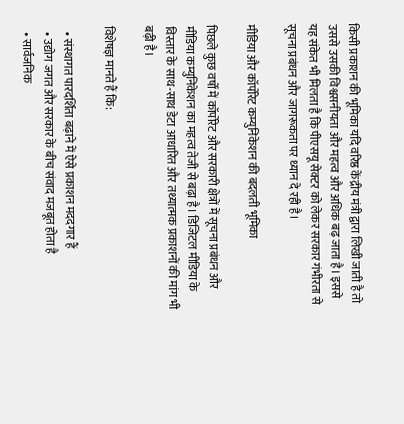किसी प्रकाशन की भूमिका यदि वरिष्ठ केंद्रीय मंत्री द्वारा लिखी जाती है तो उससे उसकी विश्वसनीयता और महत्व और अधिक बढ़ जाता है। इससे यह संकेत भी मिलता है कि पीएसयू सेक्टर को लेकर सरकार गंभीरता से सूचना प्रबंधन और जागरूकता पर ध्यान दे रही है।

मीडिया और कॉर्पोरेट कम्युनिकेशन की बदलती भूमिका

पिछले कुछ वर्षों में कॉर्पोरेट और सरकारी क्षेत्रों में सूचना प्रबंधन और मीडिया कम्युनिकेशन का महत्व तेजी से बढ़ा है। डिजिटल मीडिया के विस्तार के साथ-साथ डेटा आधारित और तथ्यात्मक प्रकाशनों की मांग भी बढ़ी है।

विशेषज्ञ मानते हैं कि:

  • संस्थागत पारदर्शिता बढ़ाने में ऐसे प्रकाशन मददगार हैं
  • उद्योग जगत और सरकार के बीच संवाद मजबूत होता है
  • सार्वजनिक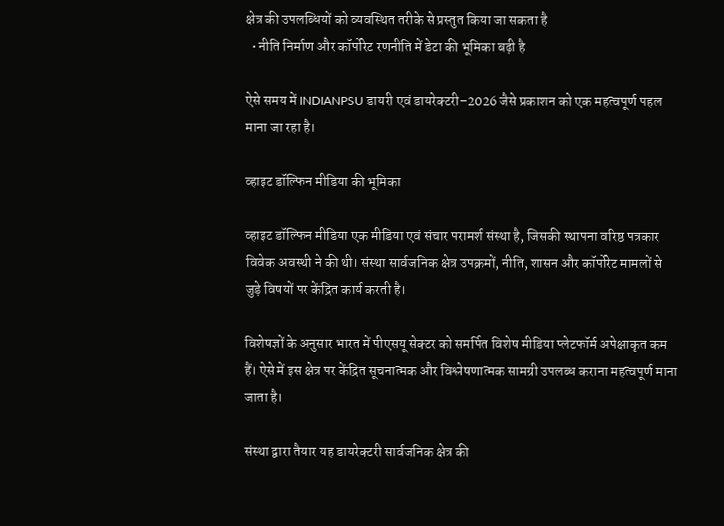क्षेत्र की उपलब्धियों को व्यवस्थित तरीके से प्रस्तुत किया जा सकता है
  • नीति निर्माण और कॉर्पोरेट रणनीति में डेटा की भूमिका बढ़ी है

ऐसे समय में INDIANPSU डायरी एवं डायरेक्टरी–2026 जैसे प्रकाशन को एक महत्वपूर्ण पहल माना जा रहा है।

व्हाइट डॉल्फिन मीडिया की भूमिका

व्हाइट डॉल्फिन मीडिया एक मीडिया एवं संचार परामर्श संस्था है, जिसकी स्थापना वरिष्ठ पत्रकार विवेक अवस्थी ने की थी। संस्था सार्वजनिक क्षेत्र उपक्रमों, नीति, शासन और कॉर्पोरेट मामलों से जुड़े विषयों पर केंद्रित कार्य करती है।

विशेषज्ञों के अनुसार भारत में पीएसयू सेक्टर को समर्पित विशेष मीडिया प्लेटफॉर्म अपेक्षाकृत कम हैं। ऐसे में इस क्षेत्र पर केंद्रित सूचनात्मक और विश्लेषणात्मक सामग्री उपलब्ध कराना महत्वपूर्ण माना जाता है।

संस्था द्वारा तैयार यह डायरेक्टरी सार्वजनिक क्षेत्र की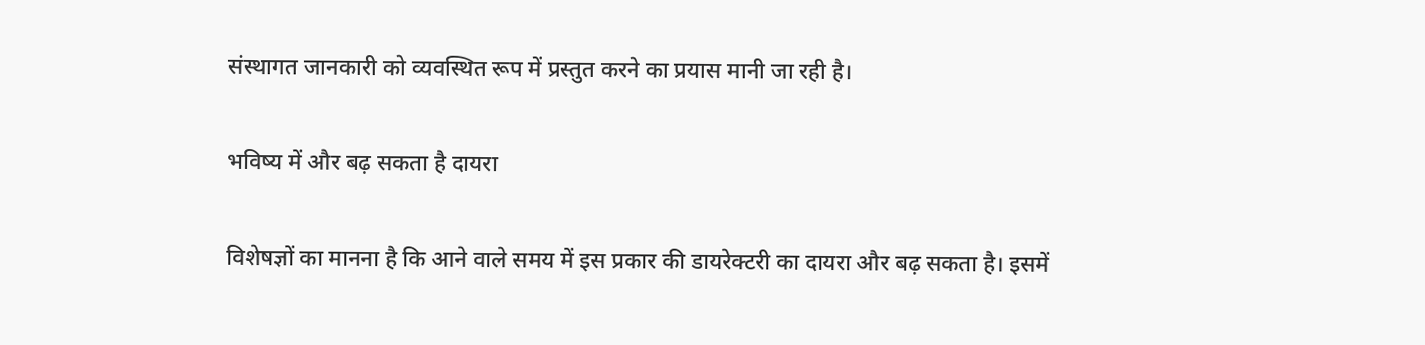संस्थागत जानकारी को व्यवस्थित रूप में प्रस्तुत करने का प्रयास मानी जा रही है।

भविष्य में और बढ़ सकता है दायरा

विशेषज्ञों का मानना है कि आने वाले समय में इस प्रकार की डायरेक्टरी का दायरा और बढ़ सकता है। इसमें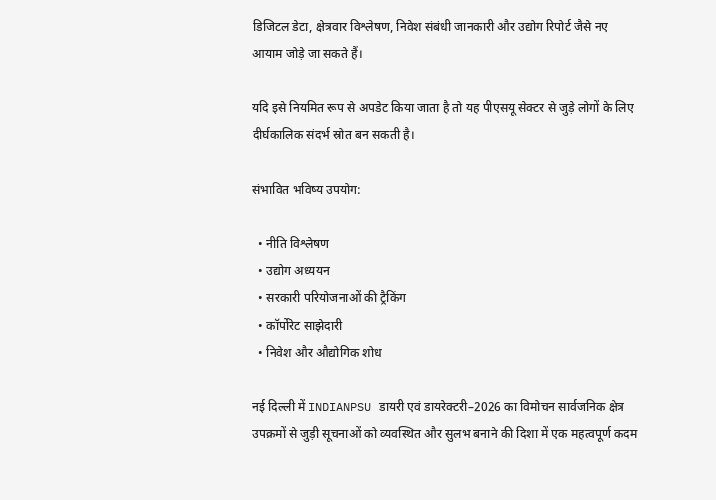डिजिटल डेटा, क्षेत्रवार विश्लेषण, निवेश संबंधी जानकारी और उद्योग रिपोर्ट जैसे नए आयाम जोड़े जा सकते हैं।

यदि इसे नियमित रूप से अपडेट किया जाता है तो यह पीएसयू सेक्टर से जुड़े लोगों के लिए दीर्घकालिक संदर्भ स्रोत बन सकती है।

संभावित भविष्य उपयोग:

  • नीति विश्लेषण
  • उद्योग अध्ययन
  • सरकारी परियोजनाओं की ट्रैकिंग
  • कॉर्पोरेट साझेदारी
  • निवेश और औद्योगिक शोध

नई दिल्ली में INDIANPSU डायरी एवं डायरेक्टरी–2026 का विमोचन सार्वजनिक क्षेत्र उपक्रमों से जुड़ी सूचनाओं को व्यवस्थित और सुलभ बनाने की दिशा में एक महत्वपूर्ण कदम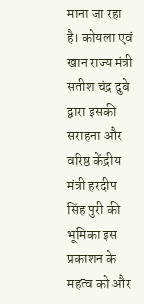माना जा रहा है। कोयला एवं खान राज्य मंत्री सतीश चंद्र दुबे द्वारा इसकी सराहना और वरिष्ठ केंद्रीय मंत्री हरदीप सिंह पुरी की भूमिका इस प्रकाशन के महत्व को और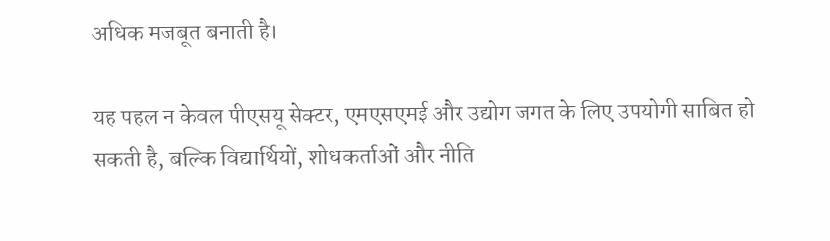अधिक मजबूत बनाती है।

यह पहल न केवल पीएसयू सेक्टर, एमएसएमई और उद्योग जगत के लिए उपयोगी साबित हो सकती है, बल्कि विद्यार्थियों, शोधकर्ताओं और नीति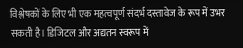विश्लेषकों के लिए भी एक महत्वपूर्ण संदर्भ दस्तावेज के रूप में उभर सकती है। डिजिटल और अद्यतन स्वरूप में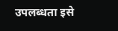उपलब्धता इसे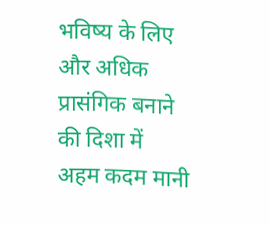भविष्य के लिए और अधिक प्रासंगिक बनाने की दिशा में अहम कदम मानी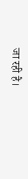जा रही है।